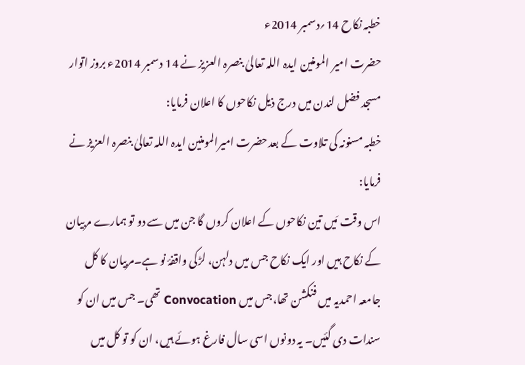خطبہ نکاح 14؍دسمبر 2014ء
حضرت امیر المومنین ایدہ اللہ تعالیٰ بنصرہ العزیز نے 14 دسمبر 2014ء بروز اتوار مسجد فضل لندن میں درج ذیل نکاحوں کا اعلان فرمایا:
خطبہ مسنونہ کی تلاوت کے بعدحضرت امیرالمومنین ایدہ اللہ تعالیٰ بنصرہ العزیز نے فرمایا:
اس وقت مَیں تین نکاحوں کے اعلان کروں گا جن میں سے دو تو ہمارے مربیان کے نکاح ہیں اور ایک نکاح جس میں دلہن، لڑکی واقفۂ نو ہے۔مربیان کا کل جامعہ احمدیہ میں فنکشن تھا،جس میں Convocation تھی۔ جس میں ان کو سندات دی گئیں۔ یہ دونوں اسی سال فارغ ہوئے ہیں، ان کو تو کل میں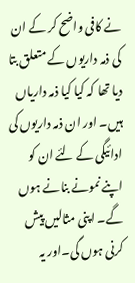نے کافی واضح کر کے ان کی ذمہ داریوں کے متعلق بتا دیا تھا کہ کیا کیا ذمہ داریاں ہیں۔ اور ان ذمہ داریوں کی ادائیگی کے لئے ان کو اپنے نمونے بنانے ہوں گے۔ اپنی مثالیں پیش کرنی ہوں گی۔اور یہ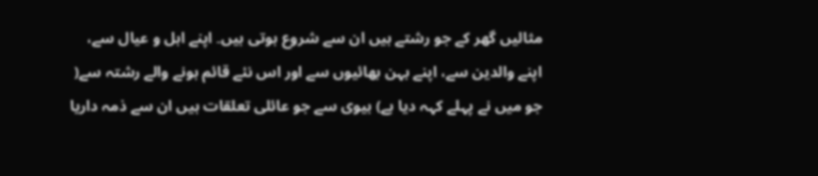مثالیں گھر کے جو رشتے ہیں ان سے شروع ہوتی ہیں۔ اپنے اہل و عیال سے، اپنے والدین سے، اپنے بہن بھائیوں سے اور اس نئے قائم ہونے والے رشتہ سے( جو میں نے پہلے کہہ دیا ہے) بیوی سے جو عائلی تعلقات ہیں ان سے ذمہ داریا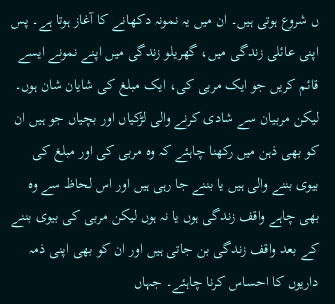ں شروع ہوتی ہیں۔ ان میں یہ نمونہ دکھانے کا آغاز ہوتا ہے۔ پس اپنی عائلی زندگی میں، گھریلو زندگی میں اپنے نمونے ایسے قائم کریں جو ایک مربی کی، ایک مبلغ کی شایان شان ہوں۔ لیکن مربیان سے شادی کرنے والی لڑکیاں اور بچیاں جو ہیں ان کو بھی ذہن میں رکھنا چاہئے کہ وہ مربی کی اور مبلغ کی بیوی بننے والی ہیں یا بننے جا رہی ہیں اور اس لحاظ سے وہ بھی چاہے واقف زندگی ہوں یا نہ ہوں لیکن مربی کی بیوی بننے کے بعد واقف زندگی بن جاتی ہیں اور ان کو بھی اپنی ذمہ داریوں کا احساس کرنا چاہئے۔ جہاں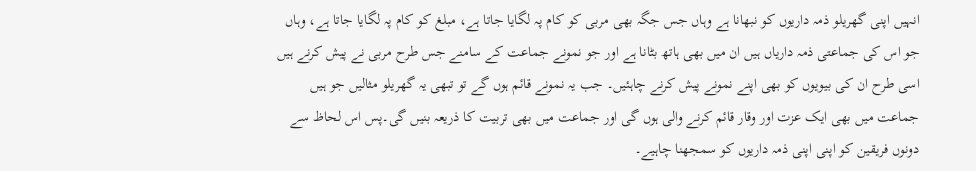انہیں اپنی گھریلو ذمہ داریوں کو نبھانا ہے وہاں جس جگہ بھی مربی کو کام پہ لگایا جاتا ہے، مبلغ کو کام پہ لگایا جاتا ہے، وہاں جو اس کی جماعتی ذمہ داریاں ہیں ان میں بھی ہاتھ بٹانا ہے اور جو نمونے جماعت کے سامنے جس طرح مربی نے پیش کرنے ہیں اسی طرح ان کی بیویوں کو بھی اپنے نمونے پیش کرنے چاہئیں۔ جب یہ نمونے قائم ہوں گے تو تبھی یہ گھریلو مثالیں جو ہیں جماعت میں بھی ایک عزت اور وقار قائم کرنے والی ہوں گی اور جماعت میں بھی تربیت کا ذریعہ بنیں گی۔پس اس لحاظ سے دونوں فریقین کو اپنی اپنی ذمہ داریوں کو سمجھنا چاہیے۔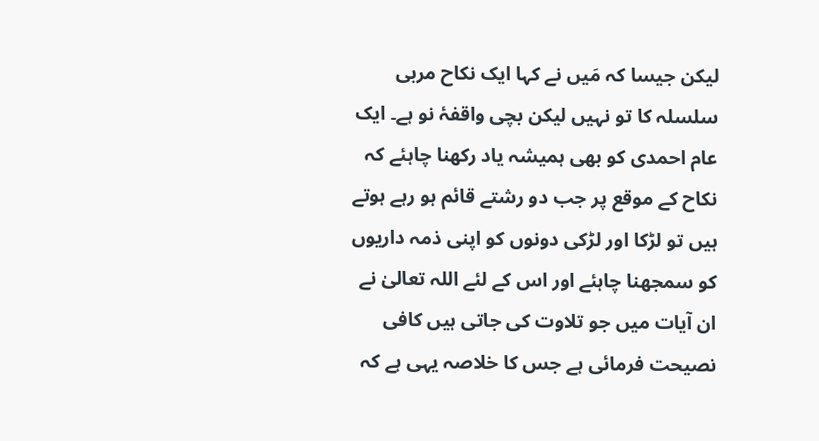لیکن جیسا کہ مَیں نے کہا ایک نکاح مربی سلسلہ کا تو نہیں لیکن بچی واقفۂ نو ہے۔ ایک عام احمدی کو بھی ہمیشہ یاد رکھنا چاہئے کہ نکاح کے موقع پر جب دو رشتے قائم ہو رہے ہوتے ہیں تو لڑکا اور لڑکی دونوں کو اپنی ذمہ داریوں کو سمجھنا چاہئے اور اس کے لئے اللہ تعالیٰ نے ان آیات میں جو تلاوت کی جاتی ہیں کافی نصیحت فرمائی ہے جس کا خلاصہ یہی ہے کہ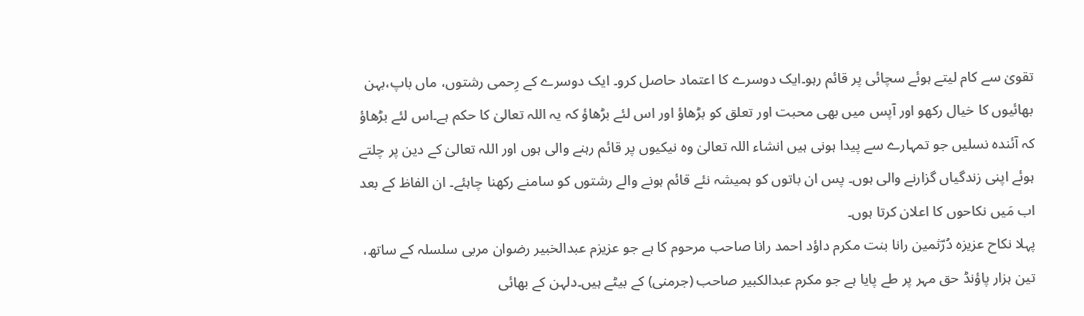تقویٰ سے کام لیتے ہوئے سچائی پر قائم رہو۔ایک دوسرے کا اعتماد حاصل کرو۔ ایک دوسرے کے رِحمی رشتوں، ماں باپ،بہن بھائیوں کا خیال رکھو اور آپس میں بھی محبت اور تعلق کو بڑھاؤ اور اس لئے بڑھاؤ کہ یہ اللہ تعالیٰ کا حکم ہے۔اس لئے بڑھاؤ کہ آئندہ نسلیں جو تمہارے سے پیدا ہونی ہیں انشاء اللہ تعالیٰ وہ نیکیوں پر قائم رہنے والی ہوں اور اللہ تعالیٰ کے دین پر چلتے ہوئے اپنی زندگیاں گزارنے والی ہوں۔ پس ان باتوں کو ہمیشہ نئے قائم ہونے والے رشتوں کو سامنے رکھنا چاہئے۔ ان الفاظ کے بعد اب مَیں نکاحوں کا اعلان کرتا ہوں۔
پہلا نکاح عزیزہ دُرّثمین رانا بنت مکرم داؤد احمد رانا صاحب مرحوم کا ہے جو عزیزم عبدالخبیر رضوان مربی سلسلہ کے ساتھ، تین ہزار پاؤنڈ حق مہر پر طے پایا ہے جو مکرم عبدالکبیر صاحب (جرمنی) کے بیٹے ہیں۔دلہن کے بھائی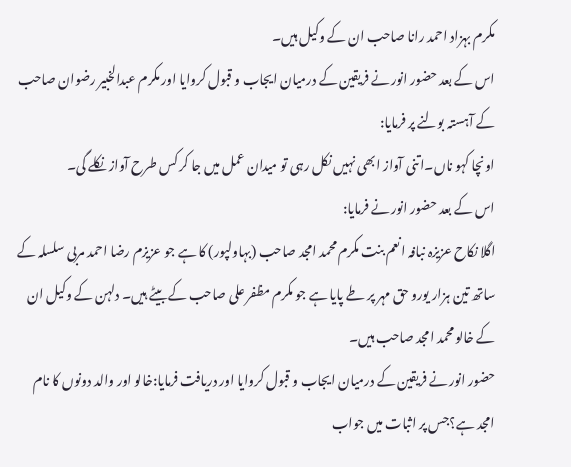مکرم بہزاد احمد رانا صاحب ان کے وکیل ہیں۔
اس کے بعد حضور انور نے فریقین کے درمیان ایجاب و قبول کروایا اور مکرم عبدالخبیر رضوان صاحب کے آہستہ بولنے پر فرمایا:
اونچا کہو ناں۔اتنی آواز ابھی نہیں نکل رہی تو میدان عمل میں جا کر کس طرح آواز نکلے گی۔
اس کے بعد حضور انور نے فرمایا:
اگلا نکاح عزیزہ نبافہ انعم بنت مکرم محمد امجد صاحب (بہاولپور) کا ہے جو عزیزم رضا احمد مربی سلسلہ کے ساتھ تین ہزار یورو حق مہر پر طے پایا ہے جو مکرم مظفر علی صاحب کے بیٹے ہیں۔ دلہن کے وکیل ان کے خالو محمد امجد صاحب ہیں۔
حضور انور نے فریقین کے درمیان ایجاب و قبول کروایا اور دریافت فرمایا:خالو اور والد دونوں کا نام امجد ہے؟جس پر اثبات میں جواب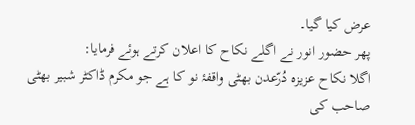عرض کیا گیا۔
پھر حضور انور نے اگلے نکاح کا اعلان کرتے ہوئے فرمایا:
اگلا نکاح عزیزہ دُرّعدن بھٹی واقفۂ نو کا ہے جو مکرم ڈاکٹر شبیر بھٹی صاحب کی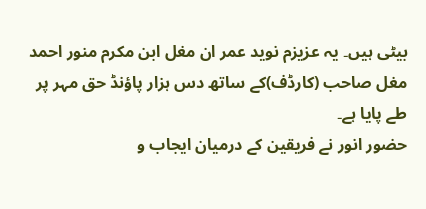بیٹی ہیں۔ یہ عزیزم نوید عمر ان مغل ابن مکرم منور احمد مغل صاحب (کارڈف)کے ساتھ دس ہزار پاؤنڈ حق مہر پر طے پایا ہے۔
حضور انور نے فریقین کے درمیان ایجاب و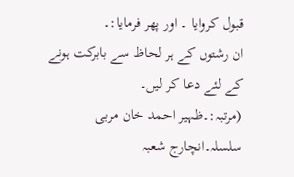قبول کروایا ۔ اور پھر فرمایا:۔
ان رشتوں کے ہر لحاظ سے بابرکت ہونے کے لئے دعا کر لیں۔
(مرتبہ:۔ظہیر احمد خان مربی سلسلہ۔انچارج شعبہ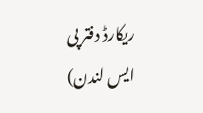ریکارڈ دفتر پی ایس لندن)